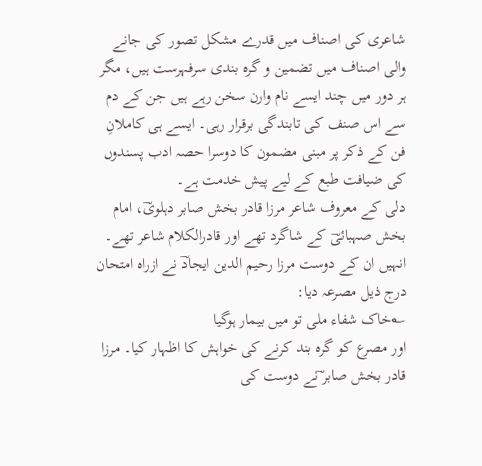شاعری کی اصناف میں قدرے مشکل تصور کی جانے والی اصناف میں تضمین و گرہ بندی سرفہرست ہیں، مگر ہر دور میں چند ایسے نام وارن سخن رہے ہیں جن کے دم سے اس صنف کی تابندگی برقرار رہی۔ ایسے ہی کاملانِ فن کے ذکر پر مبنی مضمون کا دوسرا حصہ ادب پسندوں کی ضیافت طبع کے لیے پیش خدمت ہے۔
دلی کے معروف شاعر مرزا قادر بخش صابر دہلویؔ، امام بخش صہبائیؔ کے شاگرد تھے اور قادرالکلام شاعر تھے۔ انہیں ان کے دوست مرزا رحیم الدین ایجادؔ نے ازراہ امتحان درج ذیل مصرعہ دیا:
؎خاک شفاء ملی تو میں بیمار ہوگیا
اور مصرع کو گرہ بند کرنے کی خواہش کا اظہار کیا۔ مرزا قادر بخش صابر ؔنے دوست کی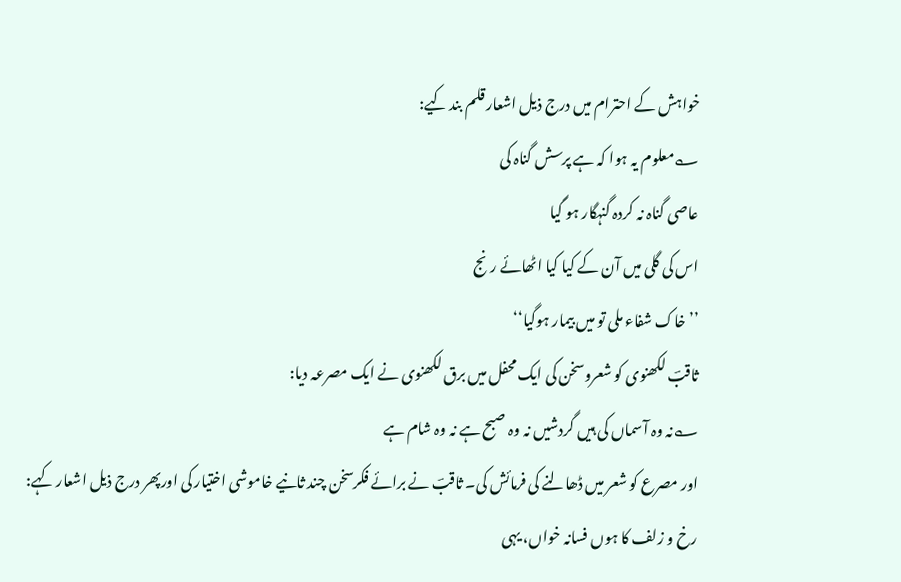خواہش کے احترام میں درج ذیل اشعار قلم بند کیے:
؎معلوم یہ ہوا کہ ہے پرسش گناہ کی
عاصی گناہ نہ کردہ گنہگار ہو گیا
اس کی گلی میں آن کے کیا کیا اٹھائے رنج
’’خاک شفاء ملی تو میں بیمار ہوگیا‘‘
ثاقبؔ لکھنوی کو شعروسخن کی ایک محفل میں برق لکھنوی نے ایک مصرعہ دیا:
؎نہ وہ آسماں کی ہیں گردشیں نہ وہ صبح ہے نہ وہ شام ہے
اور مصرع کو شعر میں ڈھالنے کی فرمائش کی۔ ثاقبؔ نے برائے فکرسخن چند ثانیے خاموشی اختیار کی اورپھر درج ذیل اشعار کہے:
رخ و زلف کا ہوں فسانہ خواں، یہی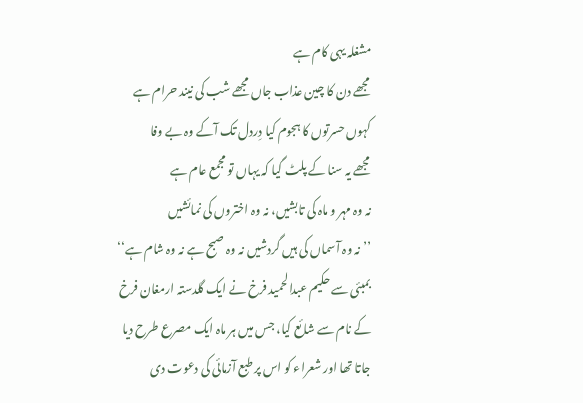مشغلہ یہی کام ہے
مجھے دن کا چین عذاب جاں مجھے شب کی نیند حرام ہے
کہوں حسرتوں کا ہجوم کیا دِردل تک آکے وہ بے وفا
مجھے یہ سنا کے پلٹ گیا کہ یہاں تو مجمع عام ہے
نہ وہ مہر و ماہ کی تابشیں، نہ وہ اختروں کی نمائشیں
’’نہ وہ آسماں کی ہیں گردشیں نہ وہ صبح ہے نہ وہ شام ہے‘‘
بمبئی سے حکیم عبدالحمید فرخ نے ایک گلدستہ ارمغان فرخ کے نام سے شائع کیا، جس میں ہر ماہ ایک مصرع طرح دیا جاتا تھا اور شعراء کو اس پر طبع آزمائی کی دعوت دی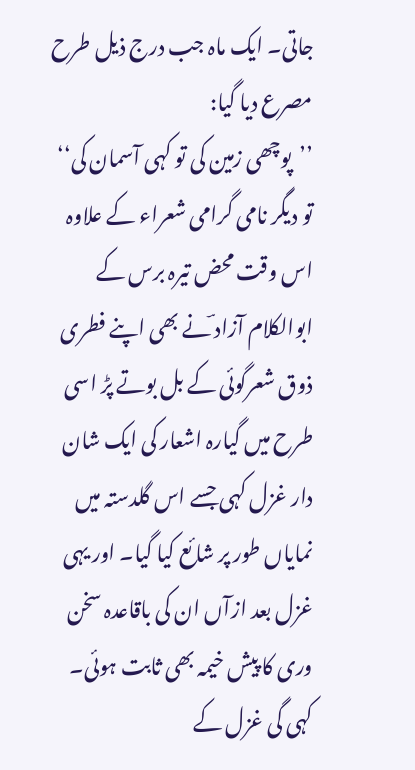جاتی۔ ایک ماہ جب درج ذیل طرح مصرع دیا گیا:
’’پوچھی زمین کی تو کہی آسمان کی‘‘
تو دیگر نامی گرامی شعراء کے علاوہ اس وقت محض تیرہ برس کے ابوالکلام آزاد ؔنے بھی اپنے فطری ذوق شعرگوئی کے بل بوتے پڑ اسی طرح میں گیارہ اشعار کی ایک شان دار غزل کہی جسے اس گلدستہ میں نمایاں طور پر شائع کیا گیا۔ اور یہی غزل بعد ازآں ان کی باقاعدہ سخن وری کا پیش خیمہ بھی ثابت ہوئی۔ کہی گی غزل کے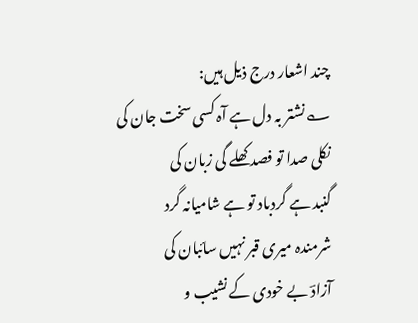چند اشعار درج ذیل ہیں:
؎نشتر بہ دل ہے آہ کسی سخت جان کی
نکلی صدا تو فصد کھلے گی زبان کی
گنبد ہے گردباد تو ہے شامیانہ گرد
شرمندہ میری قبر نہیں سائبان کی
آزادؔ بے خودی کے نشیب و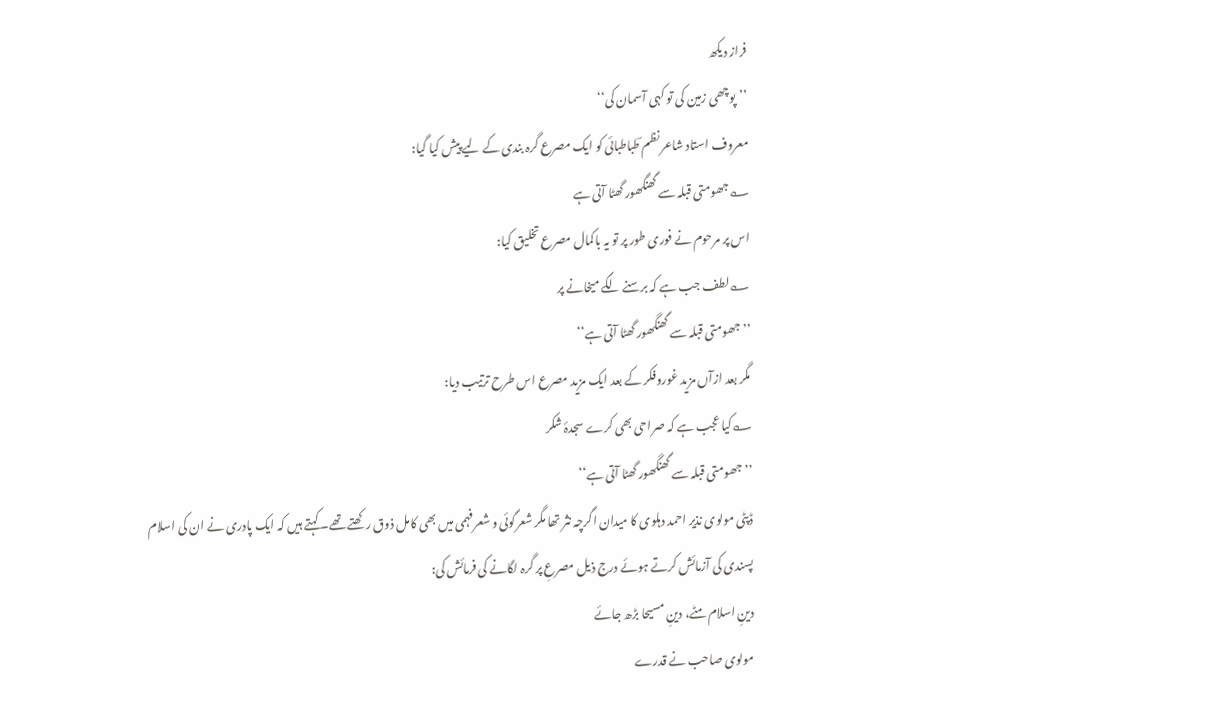فراز دیکھ
’’پوچھی زمین کی تو کہی آسمان کی‘‘
معروف استاد شاعر نظم ؔطباطبائی کو ایک مصرع گرہ بندی کے لیے پیش کیا گیا:
؎جھومتی قبلہ سے گھنگھور گھٹا آتی ہے
اس پر مرحوم نے فوری طور پر تو یہ باکمال مصرع تخلیق کیا:
؎لطف جب ہے کہ برسنے لگے میخانے پر
’’جھومتی قبلہ سے گھنگھور گھٹا آتی ہے‘‘
مگر بعد ازآں مزید غوروفکر کے بعد ایک مزید مصرع اس طرح ترتیب دیا:
؎کیا عجب ہے کہ صراحی بھی کرے سجدۂ شکر
’’جھومتی قبلہ سے گھنگھور گھٹا آتی ہے‘‘
ڈپٹی مولوی نذیر احمد دہلوی کا میدان اگرچہ نثر تھا مگر شعرگوئی و شعرفہمی میں بھی کامل ذوق رکھتے تھے۔ کہتے ہیں کہ ایک پادری نے ان کی اسلام پسندی کی آزمائش کرتے ہوئے درج ذیل مصرعِ پر گرہ لگانے کی فرمائش کی:
دینِ اسلام مٹے، دینِ مسیحا بڑھ جائے
مولوی صاحب نے قدرے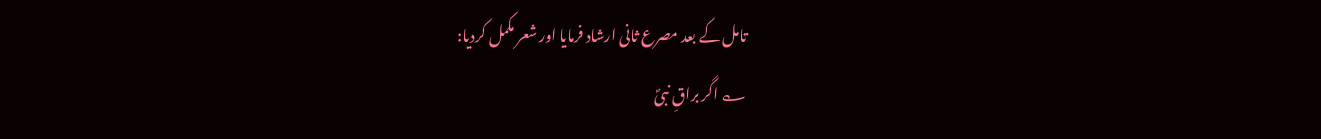تامل کے بعد مصرع ثانی ارشاد فرمایا اور شعر مکمل کردیا:
؎ اگر براقِ نبیؐ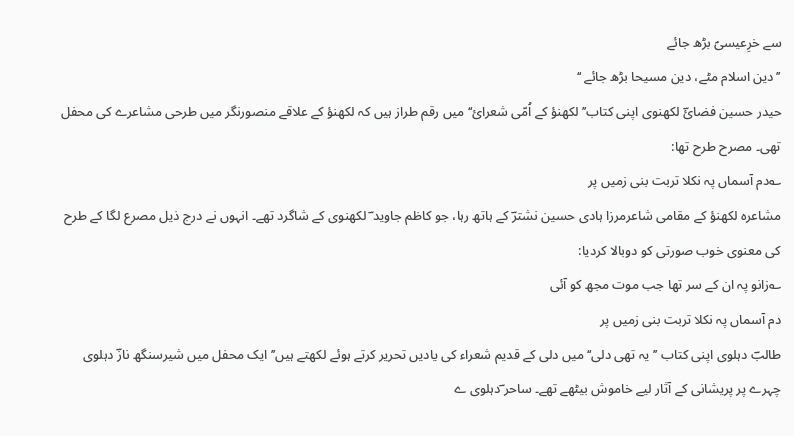سے خرِعیسیؑ بڑھ جائے
’’دین اسلام مٹے، دین مسیحا بڑھ جائے ‘‘
حیدر حسین فضائؔ لکھنوی اپنی کتاب’’لکھنؤ کے اُمّی شعرائ‘‘ میں رقم طراز ہیں کہ لکھنؤ کے علاقے منصورنگر میں طرحی مشاعرے کی محفل تھی۔ مصرح طرح تھا:
؎دم آسماں پہ نکلا تربت بنی زمیں پر
مشاعرہ لکھنؤ کے مقامی شاعرمرزا ہادی حسین نشترؔ کے ہاتھ رہا، جو کاظم جاوید ؔ لکھنوی کے شاگرد تھے۔ انہوں نے درج ذیل مصرع لگا کے طرح کی معنوی خوب صورتی کو دوبالا کردیا:
؎زانو پہ ان کے سر تھا جب موت مجھ کو آئی
دم آسماں پہ نکلا تربت بنی زمیں پر
طالبؔ دہلوی اپنی کتاب ’’یہ تھی دلی‘‘ میں دلی کے قدیم شعراء کی یادیں تحریر کرتے ہوئے لکھتے ہیں’’ایک محفل میں شیرسنگھ نازؔ دہلوی چہرے پر پریشانی کے آثار لیے خاموش بیٹھے تھے۔ ساحر ؔدہلوی ے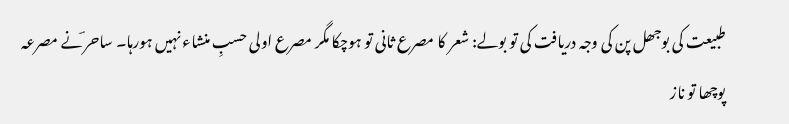طبیعت کی بوجھل پن کی وجہ دریافت کی تو بولے: شعر کا مصرع ثانی تو ہوچکا مگر مصرع اولی حسبِ منشاء نہیں ہورہا۔ ساحر ؔنے مصرعہ پوچھا تو ناز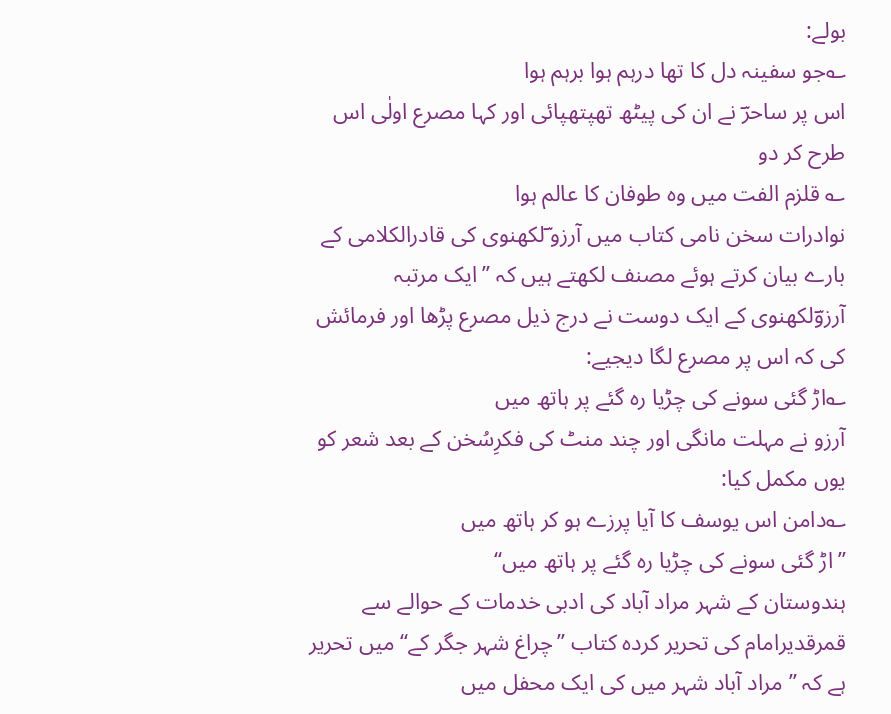بولے:
؎جو سفینہ دل کا تھا درہم ہوا برہم ہوا
اس پر ساحرؔ نے ان کی پیٹھ تھپتھپائی اور کہا مصرع اولٰی اس طرح کر دو
؎ قلزم الفت میں وہ طوفان کا عالم ہوا
نوادرات سخن نامی کتاب میں آرزو ؔلکھنوی کی قادرالکلامی کے بارے بیان کرتے ہوئے مصنف لکھتے ہیں کہ ’’ایک مرتبہ آرزوؔلکھنوی کے ایک دوست نے درج ذیل مصرع پڑھا اور فرمائش کی کہ اس پر مصرع لگا دیجیے:
؎اڑ گئی سونے کی چڑیا رہ گئے پر ہاتھ میں
آرزو نے مہلت مانگی اور چند منٹ کی فکرِسُخن کے بعد شعر کو یوں مکمل کیا:
؎دامن اس یوسف کا آیا پرزے ہو کر ہاتھ میں
’’اڑ گئی سونے کی چڑیا رہ گئے پر ہاتھ میں‘‘
ہندوستان کے شہر مراد آباد کی ادبی خدمات کے حوالے سے قمرقدیرامام کی تحریر کردہ کتاب ’’چراغ شہر جگر کے‘‘ میں تحریر ہے کہ ’’مراد آباد شہر میں کی ایک محفل میں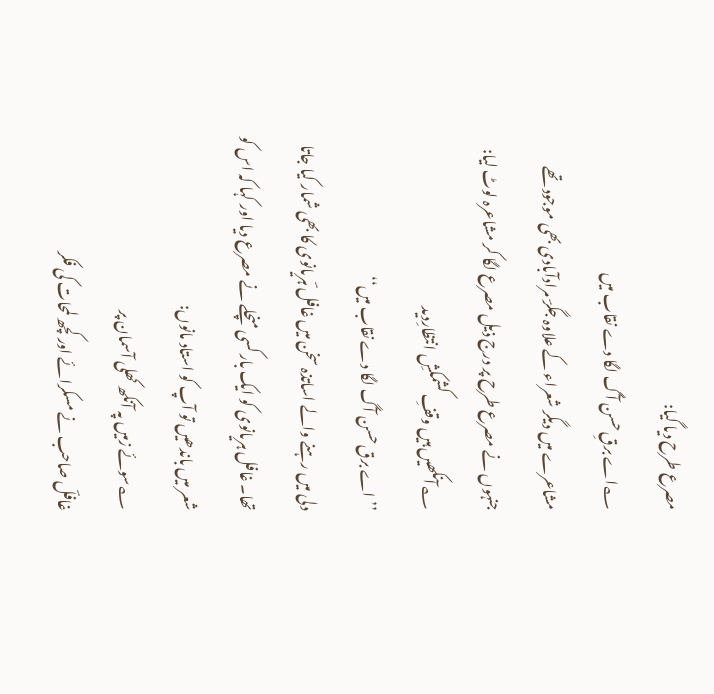مصرع طرح دیا گیا:
؎اے برقِ حسن آگ لگا دے نقاب میں
مشاعرے میں دیگر شعراء کے علاوہ جگرؔ مرادآبادی بھی موجود تھے جنہوں نے مصرع طرح پر درج ذیل مصرع لگا کر مشاعرہ لوٹ لیا:
؎آنکھیں ہیں وقفِ کشمکشِ انتظارِدید
’’اے برق حسن آگ لگا دے نقاب میں‘‘
دلی میں رہنے والے اساتذہ سخن میں غافل ؔہریانوی کا بھی شمار کیا جاتا تھا۔ غافل ہریانوی کو ایک بار کسی منچلے نے مصرع دیا اور کہا کہ اس کو شعر میں باندھیں تو آپ کو استاد مانوں:
؎سوئے زمیں پہ آنکھ کھلی آسمان پر
غافلؔ صاحب نے مسکرائے اور کچھ لمحات کی فکر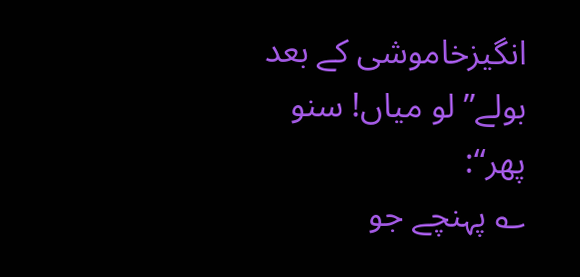انگیزخاموشی کے بعد بولے’’لو میاں! سنو پھر‘‘:
؎ پہنچے جو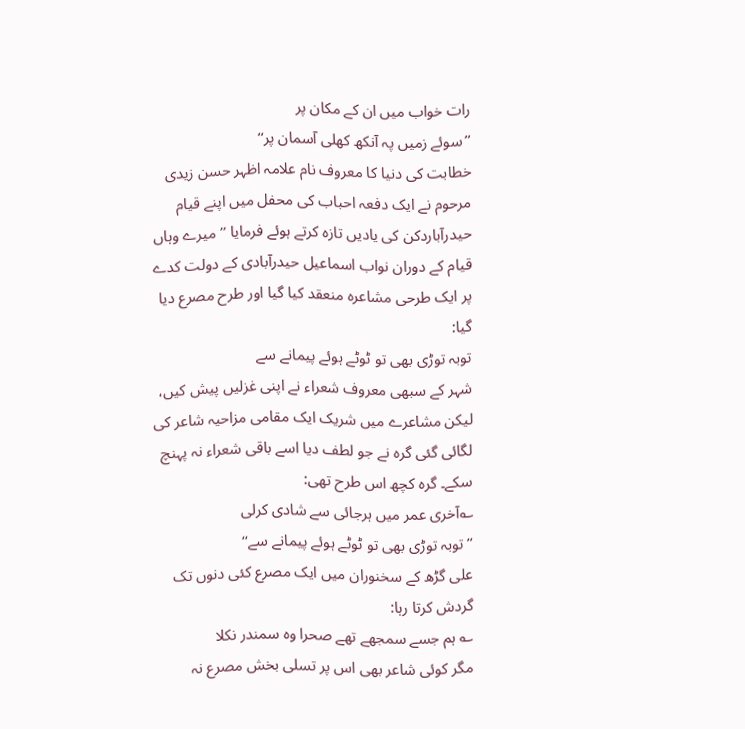رات خواب میں ان کے مکان پر
’’سوئے زمیں پہ آنکھ کھلی آسمان پر‘‘
خطابت کی دنیا کا معروف نام علامہ اظہر حسن زیدی مرحوم نے ایک دفعہ احباب کی محفل میں اپنے قیام حیدرآباردکن کی یادیں تازہ کرتے ہوئے فرمایا ’’میرے وہاں قیام کے دوران نواب اسماعیل حیدرآبادی کے دولت کدے پر ایک طرحی مشاعرہ منعقد کیا گیا اور طرح مصرع دیا گیا:
توبہ توڑی بھی تو ٹوٹے ہوئے پیمانے سے
شہر کے سبھی معروف شعراء نے اپنی غزلیں پیش کیں، لیکن مشاعرے میں شریک ایک مقامی مزاحیہ شاعر کی لگائی گئی گرہ نے جو لطف دیا اسے باقی شعراء نہ پہنچ سکے۔ گرہ کچھ اس طرح تھی:
؎آخری عمر میں ہرجائی سے شادی کرلی
’’توبہ توڑی بھی تو ٹوٹے ہوئے پیمانے سے‘‘
علی گڑھ کے سخنوران میں ایک مصرع کئی دنوں تک گردش کرتا رہا:
؎ ہم جسے سمجھے تھے صحرا وہ سمندر نکلا
مگر کوئی شاعر بھی اس پر تسلی بخش مصرع نہ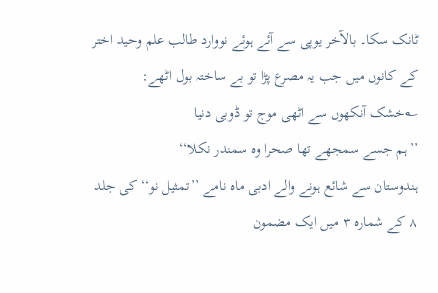ٹانک سکا۔ بالآخر یوپی سے آئے ہوئے نووارد طالب علم وحید اختر کے کانوں میں جب یہ مصرع پڑا تو بے ساختہ بول اٹھے:
؎خشک آنکھوں سے اٹھی موج تو ڈوبی دنیا
’’ہم جسے سمجھے تھا صحرا وہ سمندر نکلا‘‘
ہندوستان سے شائع ہونے والے ادبی ماہ نامے ’’تمثیل نو‘‘ کی جلد ۸ کے شمارہ ۳ میں ایک مضمون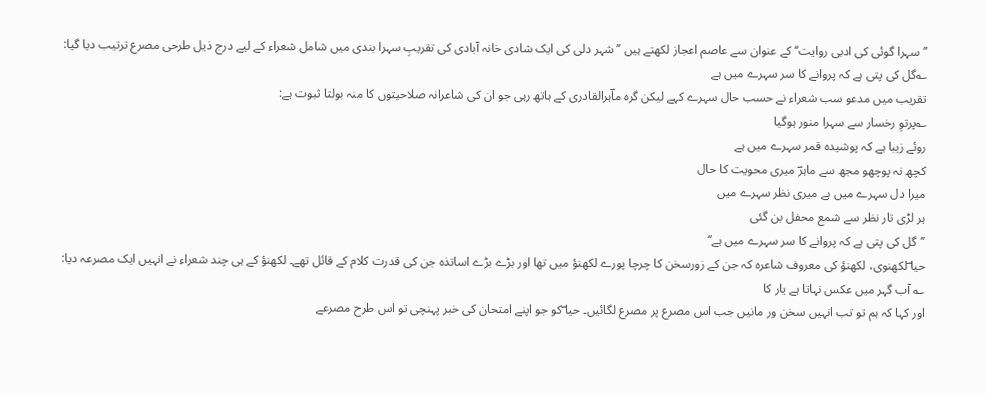’’سہرا گوئی کی ادبی روایت‘‘ کے عنوان سے عاصم اعجاز لکھتے ہیں ’’شہر دلی کی ایک شادی خانہ آبادی کی تقریبِ سہرا بندی میں شامل شعراء کے لیے درج ذیل طرحی مصرع ترتیب دیا گیا:
؎گل کی پتی ہے کہ پروانے کا سر سہرے میں ہے
تقریب میں مدعو سب شعراء نے حسب حال سہرے کہے لیکن گرہ ماؔہرالقادری کے ہاتھ رہی جو ان کی شاعرانہ صلاحیتوں کا منہ بولتا ثبوت ہے:
؎پرتوِ رخسار سے سہرا منور ہوگیا
روئے زیبا ہے کہ پوشیدہ قمر سہرے میں ہے
کچھ نہ پوچھو مجھ سے ماہرؔ میری محویت کا حال
میرا دل سہرے میں ہے میری نظر سہرے میں
ہر لڑی تار نظر سے شمع محفل بن گئی
’’گل کی پتی ہے کہ پروانے کا سر سہرے میں ہے‘‘
حیا ؔلکھنوی، لکھنؤ کی معروف شاعرہ کہ جن کے زورسخن کا چرچا پورے لکھنؤ میں تھا اور بڑے بڑے اساتذہ جن کی قدرت کلام کے قائل تھے۔ لکھنؤ کے ہی چند شعراء نے انہیں ایک مصرعہ دیا:
؎ آب گہر میں عکس نہاتا ہے یار کا
اور کہا کہ ہم تو تب انہیں سخن ور مانیں جب اس مصرع پر مصرع لگائیں۔ حیا ؔکو جو اپنے امتحان کی خبر پہنچی تو اس طرح مصرعے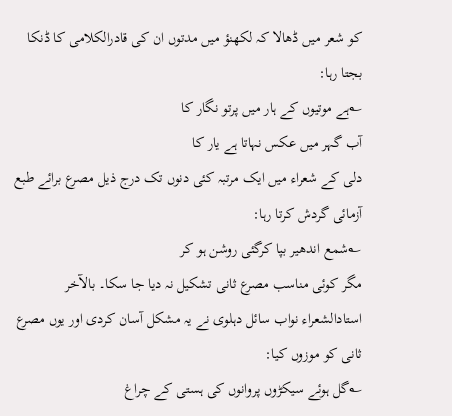کو شعر میں ڈھالا کہ لکھنؤ میں مدتوں ان کی قادرالکلامی کا ڈنکا بجتا رہا:
؎ہے موتیوں کے ہار میں پرتو نگار کا
آب گہر میں عکس نہاتا ہے یار کا
دلی کے شعراء میں ایک مرتبہ کئی دنوں تک درج ذیل مصرع برائے طبع آزمائی گردش کرتا رہا:
؎شمع اندھیر بپا کرگئی روشن ہو کر
مگر کوئی مناسب مصرع ثانی تشکیل نہ دیا جا سکا۔ بالآخر استادالشعراء نواب سائل دہلوی نے یہ مشکل آسان کردی اور یوں مصرع ثانی کو موزوں کیا:
؎گل ہوئے سیکڑوں پروانوں کی ہستی کے چراغ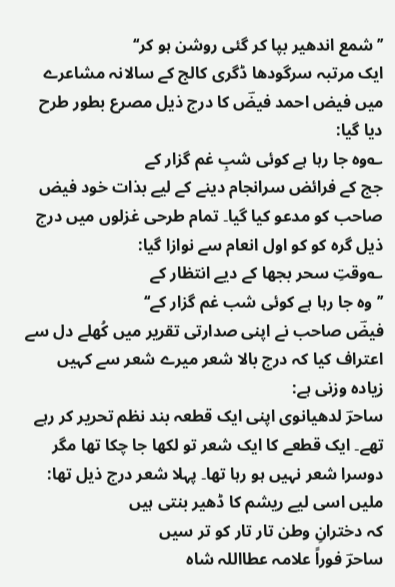’’شمع اندھیر بپا کر گئی روشن ہو کر‘‘
ایک مرتبہ سرگودھا ڈگری کالج کے سالانہ مشاعرے میں فیض احمد فیضؔ کا درج ذیل مصرع بطور طرح دیا گیا:
؎وہ جا رہا ہے کوئی شبِ غم گزار کے
جج کے فرائض سرانجام دینے کے لیے بذات خود فیض صاحب کو مدعو کیا گیا۔ تمام طرحی غزلوں میں درج ذیل گرہ کو کو اول انعام سے نوازا گیا:
؎وقتِ سحر بجھا کے دیے انتظار کے
’’وہ جا رہا ہے کوئی شب غم گزار کے‘‘
فیضؔ صاحب نے اپنی صدارتی تقریر میں کُھلے دل سے اعتراف کیا کہ درج بالا شعر میرے شعر سے کہیں زیادہ وزنی ہے:
ساحرؔ لدھیانوی اپنی ایک قطعہ بند نظم تحریر کر رہے تھے۔ ایک قطعے کا ایک شعر تو لکھا جا چکا تھا مگر دوسرا شعر نہیں ہو رہا تھا۔ پہلا شعر درج ذیل تھا:
ملیں اسی لیے ریشم کا ڈھیر بنتی ہیں
کہ دخترانِ وطن تار تار کو تر سیں
ساحرؔ فوراً علامہ عطااللہ شاہ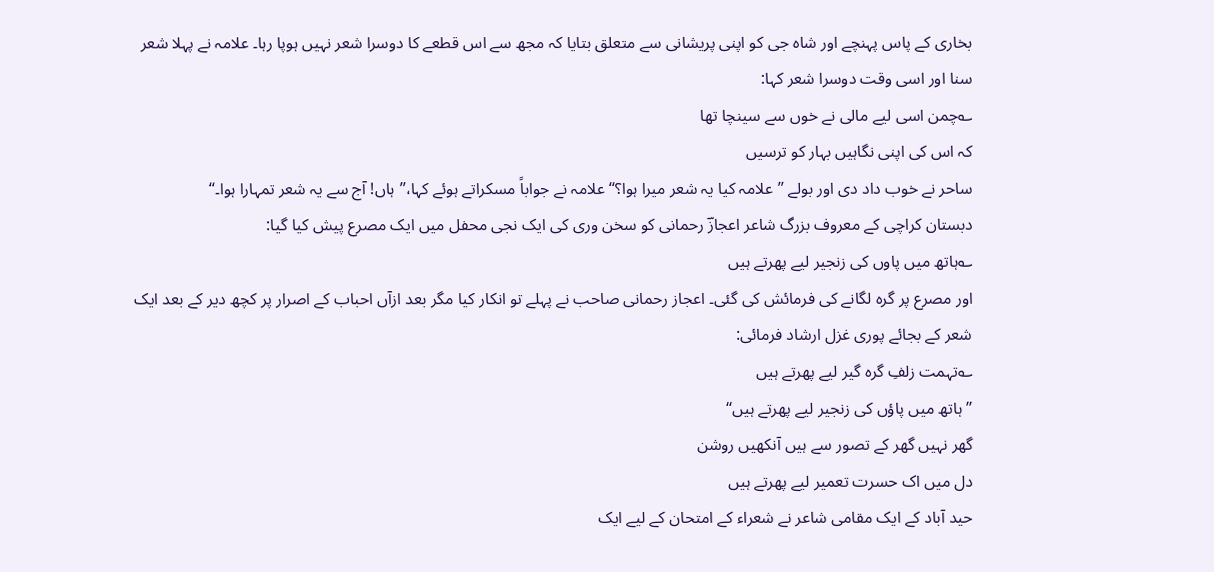بخاری کے پاس پہنچے اور شاہ جی کو اپنی پریشانی سے متعلق بتایا کہ مجھ سے اس قطعے کا دوسرا شعر نہیں ہوپا رہا۔ علامہ نے پہلا شعر سنا اور اسی وقت دوسرا شعر کہا:
؎چمن اسی لیے مالی نے خوں سے سینچا تھا
کہ اس کی اپنی نگاہیں بہار کو ترسیں
ساحر نے خوب داد دی اور بولے ’’علامہ کیا یہ شعر میرا ہوا؟‘‘ علامہ نے جواباً مسکراتے ہوئے کہا،’’ہاں! آج سے یہ شعر تمہارا ہوا۔‘‘
دبستان کراچی کے معروف بزرگ شاعر اعجازؔ رحمانی کو سخن وری کی ایک نجی محفل میں ایک مصرع پیش کیا گیا:
؎ہاتھ میں پاوں کی زنجیر لیے پھرتے ہیں
اور مصرع پر گرہ لگانے کی فرمائش کی گئی۔ اعجاز رحمانی صاحب نے پہلے تو انکار کیا مگر بعد ازآں احباب کے اصرار پر کچھ دیر کے بعد ایک شعر کے بجائے پوری غزل ارشاد فرمائی:
؎تہمت زلفِ گرہ گیر لیے پھرتے ہیں
’’ہاتھ میں پاؤں کی زنجیر لیے پھرتے ہیں‘‘
گھر نہیں گھر کے تصور سے ہیں آنکھیں روشن
دل میں اک حسرت تعمیر لیے پھرتے ہیں
حید آباد کے ایک مقامی شاعر نے شعراء کے امتحان کے لیے ایک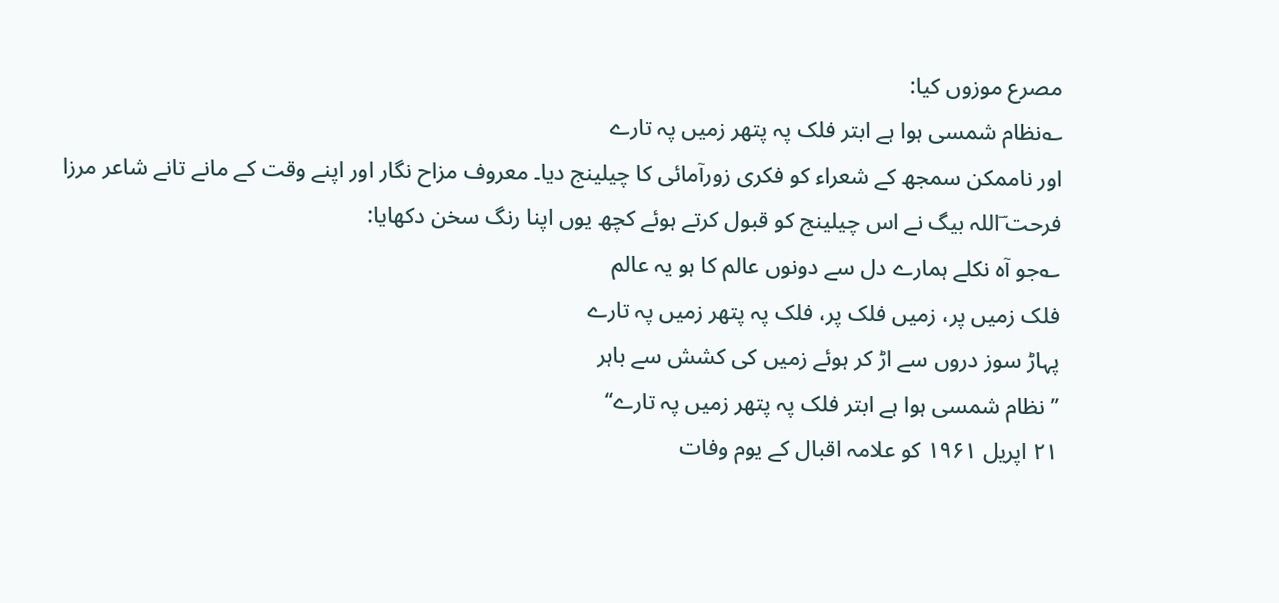مصرع موزوں کیا:
؎نظام شمسی ہوا ہے ابتر فلک پہ پتھر زمیں پہ تارے
اور ناممکن سمجھ کے شعراء کو فکری زورآمائی کا چیلینج دیا۔ معروف مزاح نگار اور اپنے وقت کے مانے تانے شاعر مرزا فرحت ؔاللہ بیگ نے اس چیلینج کو قبول کرتے ہوئے کچھ یوں اپنا رنگ سخن دکھایا:
؎جو آہ نکلے ہمارے دل سے دونوں عالم کا ہو یہ عالم
فلک زمیں پر، زمیں فلک پر، فلک پہ پتھر زمیں پہ تارے
پہاڑ سوز دروں سے اڑ کر ہوئے زمیں کی کشش سے باہر
’’ نظام شمسی ہوا ہے ابتر فلک پہ پتھر زمیں پہ تارے‘‘
۲۱ اپریل ۱۹۶۱ کو علامہ اقبال کے یوم وفات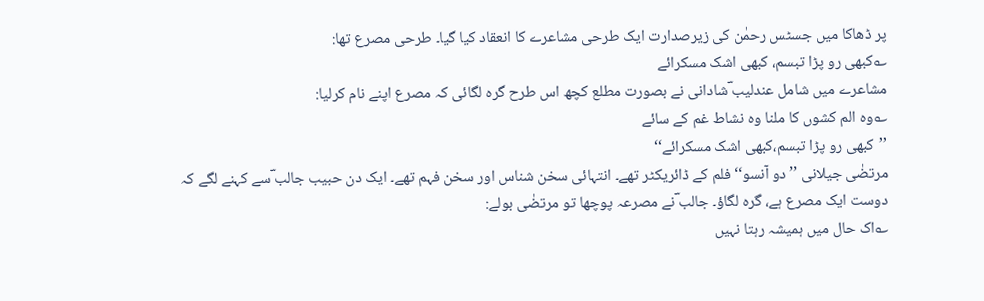پر ڈھاکا میں جسٹس رحمٰن کی زیرصدارت ایک طرحی مشاعرے کا انعقاد کیا گیا۔ طرحی مصرع تھا:
؎کبھی رو پڑا تبسم، کبھی اشک مسکرائے
مشاعرے میں شامل عندلیب ؔشادانی نے بصورت مطلع کچھ اس طرح گرہ لگائی کہ مصرع اپنے نام کرلیا:
؎وہ الم کشوں کا ملنا وہ نشاط غم کے سائے
’’کبھی رو پڑا تبسم،کبھی اشک مسکرائے‘‘
مرتضٰی جیلانی ’’دو آنسو‘‘ فلم کے ڈائریکٹر تھے۔ انتہائی سخن شناس اور سخن فہم تھے۔ ایک دن حبیب جالب ؔسے کہنے لگے کہ دوست ایک مصرع ہے، گرہ لگاؤ۔ جالب ؔنے مصرعہ پوچھا تو مرتضٰی بولے:
؎اک حال میں ہمیشہ رہتا نہیں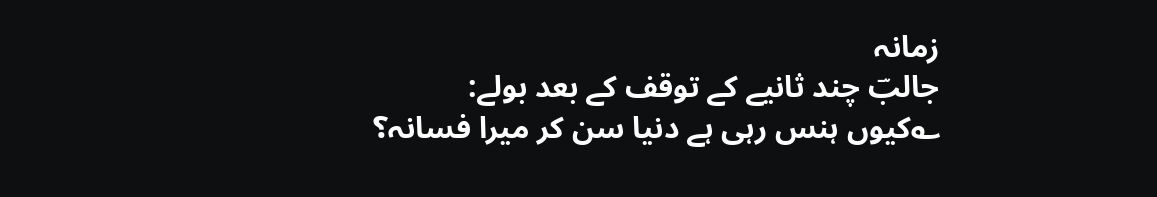زمانہ
جالبؔ چند ثانیے کے توقف کے بعد بولے:
؎کیوں ہنس رہی ہے دنیا سن کر میرا فسانہ؟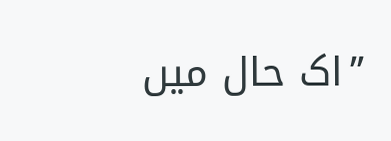’’اک حال میں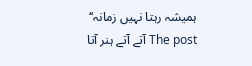ہمیشہ رہتا نہیں زمانہ‘‘
The post آتے آتے ہنر آتا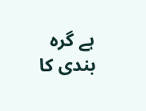ہے گرہ بندی کا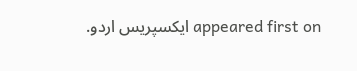appeared first on ایکسپریس اردو.